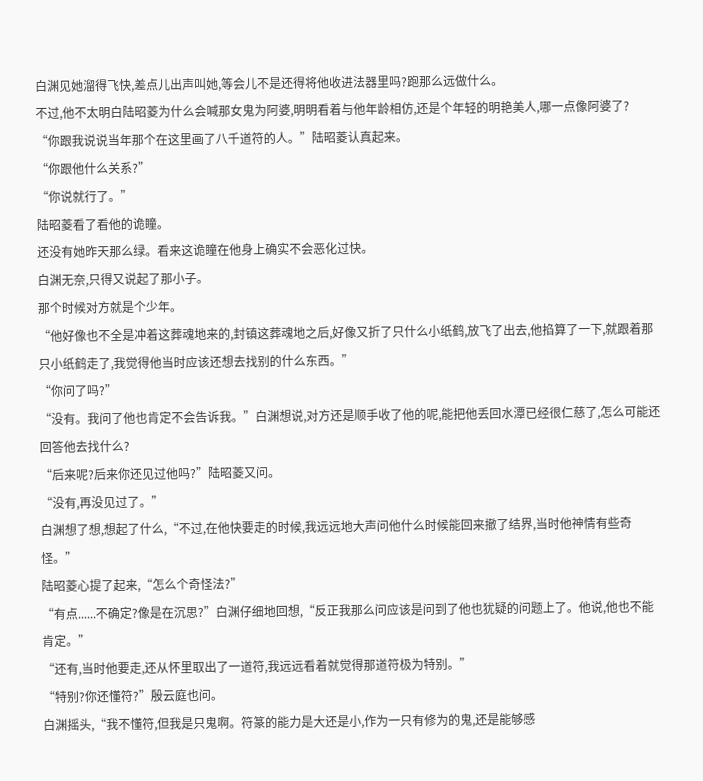白渊见她溜得飞快,差点儿出声叫她,等会儿不是还得将他收进法器里吗?跑那么远做什么。
不过,他不太明白陆昭菱为什么会喊那女鬼为阿婆,明明看着与他年龄相仿,还是个年轻的明艳美人,哪一点像阿婆了?
“你跟我说说当年那个在这里画了八千道符的人。”陆昭菱认真起来。
“你跟他什么关系?”
“你说就行了。”
陆昭菱看了看他的诡瞳。
还没有她昨天那么绿。看来这诡瞳在他身上确实不会恶化过快。
白渊无奈,只得又说起了那小子。
那个时候对方就是个少年。
“他好像也不全是冲着这葬魂地来的,封镇这葬魂地之后,好像又折了只什么小纸鹤,放飞了出去,他掐算了一下,就跟着那只小纸鹤走了,我觉得他当时应该还想去找别的什么东西。”
“你问了吗?”
“没有。我问了他也肯定不会告诉我。”白渊想说,对方还是顺手收了他的呢,能把他丢回水潭已经很仁慈了,怎么可能还回答他去找什么?
“后来呢?后来你还见过他吗?”陆昭菱又问。
“没有,再没见过了。”
白渊想了想,想起了什么,“不过,在他快要走的时候,我远远地大声问他什么时候能回来撤了结界,当时他神情有些奇怪。”
陆昭菱心提了起来,“怎么个奇怪法?”
“有点......不确定?像是在沉思?”白渊仔细地回想,“反正我那么问应该是问到了他也犹疑的问题上了。他说,他也不能肯定。”
“还有,当时他要走,还从怀里取出了一道符,我远远看着就觉得那道符极为特别。”
“特别?你还懂符?”殷云庭也问。
白渊摇头,“我不懂符,但我是只鬼啊。符篆的能力是大还是小,作为一只有修为的鬼,还是能够感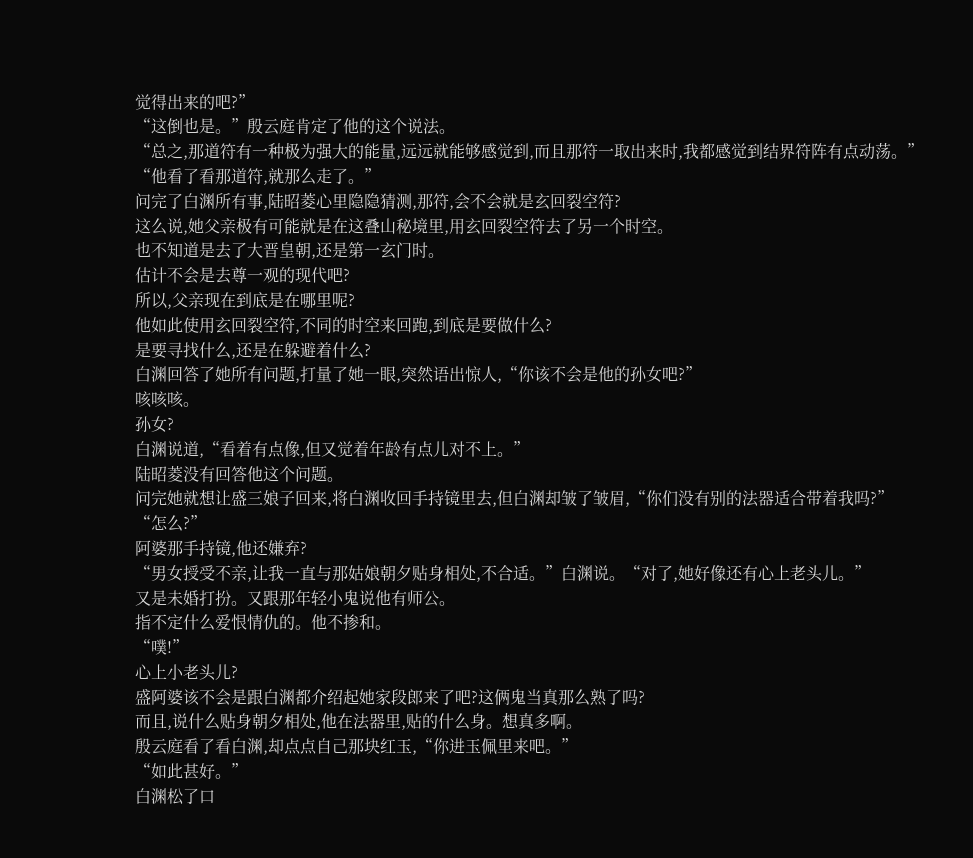觉得出来的吧?”
“这倒也是。”殷云庭肯定了他的这个说法。
“总之,那道符有一种极为强大的能量,远远就能够感觉到,而且那符一取出来时,我都感觉到结界符阵有点动荡。”
“他看了看那道符,就那么走了。”
问完了白渊所有事,陆昭菱心里隐隐猜测,那符,会不会就是玄回裂空符?
这么说,她父亲极有可能就是在这叠山秘境里,用玄回裂空符去了另一个时空。
也不知道是去了大晋皇朝,还是第一玄门时。
估计不会是去尊一观的现代吧?
所以,父亲现在到底是在哪里呢?
他如此使用玄回裂空符,不同的时空来回跑,到底是要做什么?
是要寻找什么,还是在躲避着什么?
白渊回答了她所有问题,打量了她一眼,突然语出惊人,“你该不会是他的孙女吧?”
咳咳咳。
孙女?
白渊说道,“看着有点像,但又觉着年龄有点儿对不上。”
陆昭菱没有回答他这个问题。
问完她就想让盛三娘子回来,将白渊收回手持镜里去,但白渊却皱了皱眉,“你们没有别的法器适合带着我吗?”
“怎么?”
阿婆那手持镜,他还嫌弃?
“男女授受不亲,让我一直与那姑娘朝夕贴身相处,不合适。”白渊说。“对了,她好像还有心上老头儿。”
又是未婚打扮。又跟那年轻小鬼说他有师公。
指不定什么爱恨情仇的。他不掺和。
“噗!”
心上小老头儿?
盛阿婆该不会是跟白渊都介绍起她家段郎来了吧?这俩鬼当真那么熟了吗?
而且,说什么贴身朝夕相处,他在法器里,贴的什么身。想真多啊。
殷云庭看了看白渊,却点点自己那块红玉,“你进玉佩里来吧。”
“如此甚好。”
白渊松了口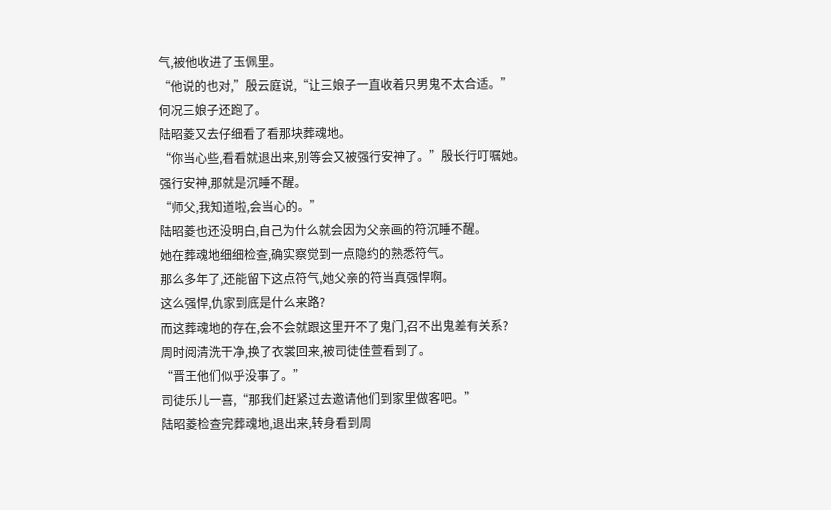气,被他收进了玉佩里。
“他说的也对,”殷云庭说,“让三娘子一直收着只男鬼不太合适。”
何况三娘子还跑了。
陆昭菱又去仔细看了看那块葬魂地。
“你当心些,看看就退出来,别等会又被强行安神了。”殷长行叮嘱她。
强行安神,那就是沉睡不醒。
“师父,我知道啦,会当心的。”
陆昭菱也还没明白,自己为什么就会因为父亲画的符沉睡不醒。
她在葬魂地细细检查,确实察觉到一点隐约的熟悉符气。
那么多年了,还能留下这点符气,她父亲的符当真强悍啊。
这么强悍,仇家到底是什么来路?
而这葬魂地的存在,会不会就跟这里开不了鬼门,召不出鬼差有关系?
周时阅清洗干净,换了衣裳回来,被司徒佳萱看到了。
“晋王他们似乎没事了。”
司徒乐儿一喜,“那我们赶紧过去邀请他们到家里做客吧。”
陆昭菱检查完葬魂地,退出来,转身看到周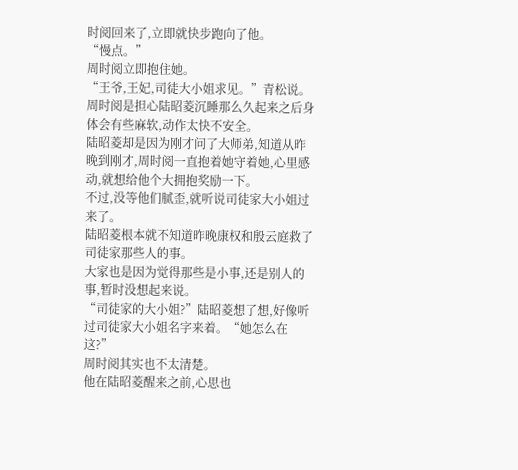时阅回来了,立即就快步跑向了他。
“慢点。”
周时阅立即抱住她。
“王爷,王妃,司徒大小姐求见。”青松说。
周时阅是担心陆昭菱沉睡那么久起来之后身体会有些麻软,动作太快不安全。
陆昭菱却是因为刚才问了大师弟,知道从昨晚到刚才,周时阅一直抱着她守着她,心里感动,就想给他个大拥抱奖励一下。
不过,没等他们腻歪,就听说司徒家大小姐过来了。
陆昭菱根本就不知道昨晚康权和殷云庭救了司徒家那些人的事。
大家也是因为觉得那些是小事,还是别人的事,暂时没想起来说。
“司徒家的大小姐?”陆昭菱想了想,好像听过司徒家大小姐名字来着。“她怎么在这?”
周时阅其实也不太清楚。
他在陆昭菱醒来之前,心思也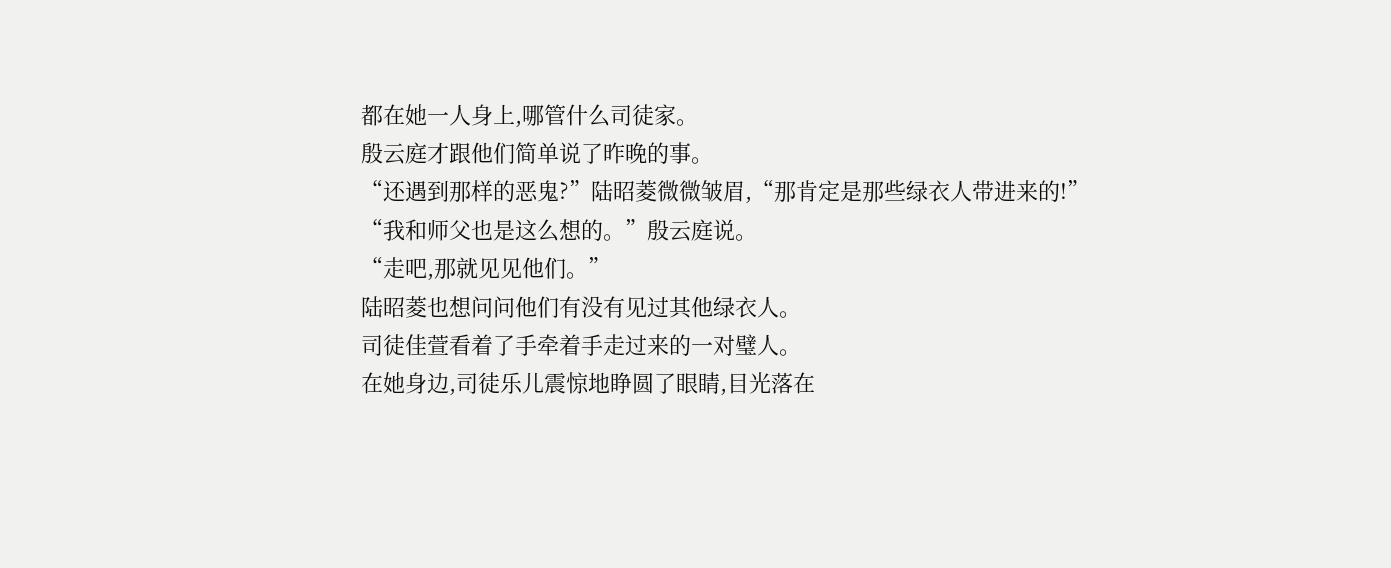都在她一人身上,哪管什么司徒家。
殷云庭才跟他们简单说了昨晚的事。
“还遇到那样的恶鬼?”陆昭菱微微皱眉,“那肯定是那些绿衣人带进来的!”
“我和师父也是这么想的。”殷云庭说。
“走吧,那就见见他们。”
陆昭菱也想问问他们有没有见过其他绿衣人。
司徒佳萱看着了手牵着手走过来的一对璧人。
在她身边,司徒乐儿震惊地睁圆了眼睛,目光落在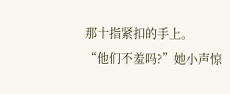那十指紧扣的手上。
“他们不羞吗?”她小声惊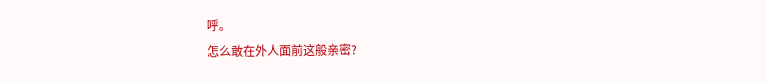呼。
怎么敢在外人面前这般亲密?